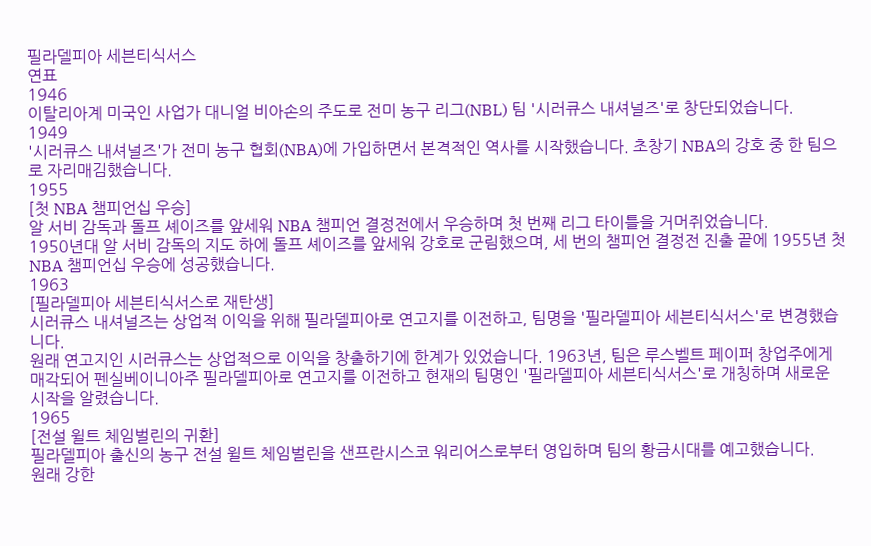필라델피아 세븐티식서스
연표
1946
이탈리아계 미국인 사업가 대니얼 비아손의 주도로 전미 농구 리그(NBL) 팀 '시러큐스 내셔널즈'로 창단되었습니다.
1949
'시러큐스 내셔널즈'가 전미 농구 협회(NBA)에 가입하면서 본격적인 역사를 시작했습니다. 초창기 NBA의 강호 중 한 팀으로 자리매김했습니다.
1955
[첫 NBA 챔피언십 우승]
알 서비 감독과 돌프 셰이즈를 앞세워 NBA 챔피언 결정전에서 우승하며 첫 번째 리그 타이틀을 거머쥐었습니다.
1950년대 알 서비 감독의 지도 하에 돌프 셰이즈를 앞세워 강호로 군림했으며, 세 번의 챔피언 결정전 진출 끝에 1955년 첫 NBA 챔피언십 우승에 성공했습니다.
1963
[필라델피아 세븐티식서스로 재탄생]
시러큐스 내셔널즈는 상업적 이익을 위해 필라델피아로 연고지를 이전하고, 팀명을 '필라델피아 세븐티식서스'로 변경했습니다.
원래 연고지인 시러큐스는 상업적으로 이익을 창출하기에 한계가 있었습니다. 1963년, 팀은 루스벨트 페이퍼 창업주에게 매각되어 펜실베이니아주 필라델피아로 연고지를 이전하고 현재의 팀명인 '필라델피아 세븐티식서스'로 개칭하며 새로운 시작을 알렸습니다.
1965
[전설 윌트 체임벌린의 귀환]
필라델피아 출신의 농구 전설 윌트 체임벌린을 샌프란시스코 워리어스로부터 영입하며 팀의 황금시대를 예고했습니다.
원래 강한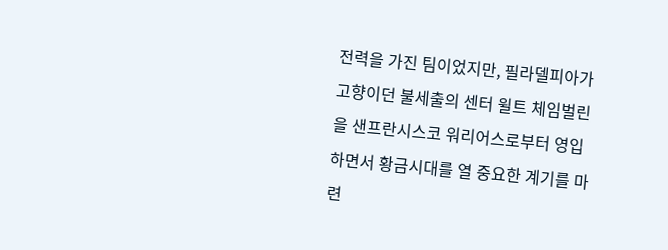전력을 가진 팀이었지만, 필라델피아가 고향이던 불세출의 센터 윌트 체임벌린을 샌프란시스코 워리어스로부터 영입하면서 황금시대를 열 중요한 계기를 마련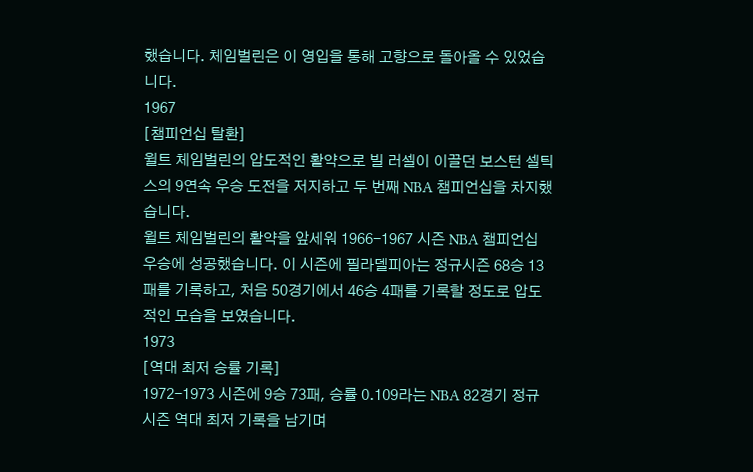했습니다. 체임벌린은 이 영입을 통해 고향으로 돌아올 수 있었습니다.
1967
[챔피언십 탈환]
윌트 체임벌린의 압도적인 활약으로 빌 러셀이 이끌던 보스턴 셀틱스의 9연속 우승 도전을 저지하고 두 번째 NBA 챔피언십을 차지했습니다.
윌트 체임벌린의 활약을 앞세워 1966-1967 시즌 NBA 챔피언십 우승에 성공했습니다. 이 시즌에 필라델피아는 정규시즌 68승 13패를 기록하고, 처음 50경기에서 46승 4패를 기록할 정도로 압도적인 모습을 보였습니다.
1973
[역대 최저 승률 기록]
1972-1973 시즌에 9승 73패, 승률 0.109라는 NBA 82경기 정규 시즌 역대 최저 기록을 남기며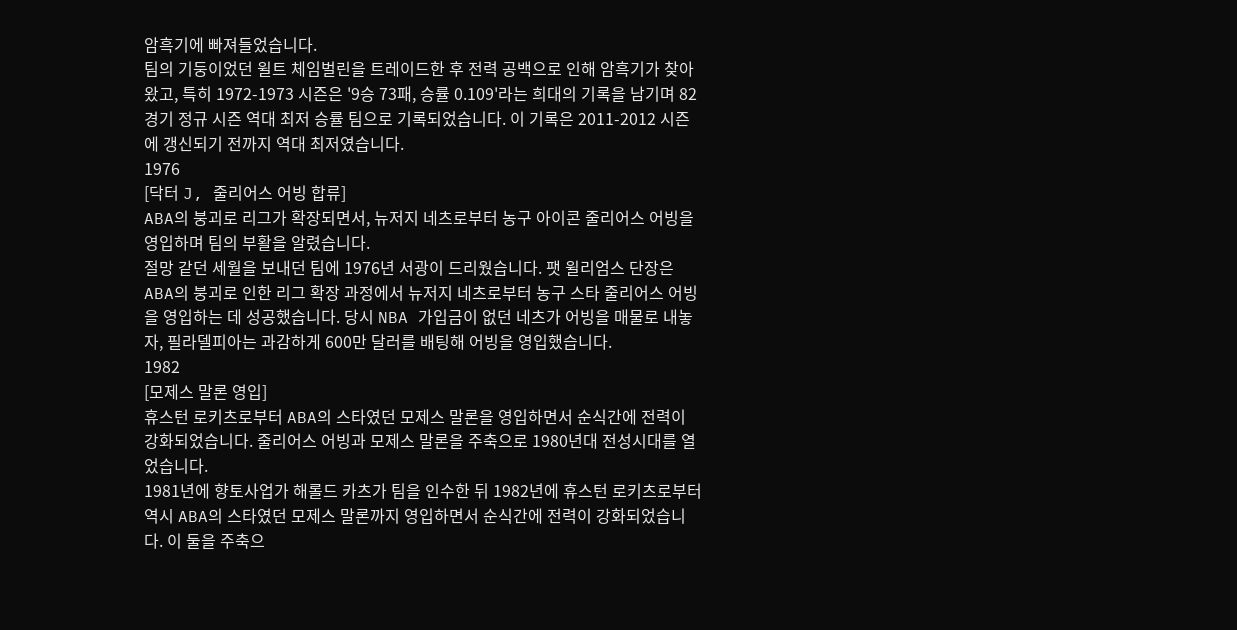암흑기에 빠져들었습니다.
팀의 기둥이었던 윌트 체임벌린을 트레이드한 후 전력 공백으로 인해 암흑기가 찾아왔고, 특히 1972-1973 시즌은 '9승 73패, 승률 0.109'라는 희대의 기록을 남기며 82경기 정규 시즌 역대 최저 승률 팀으로 기록되었습니다. 이 기록은 2011-2012 시즌에 갱신되기 전까지 역대 최저였습니다.
1976
[닥터 J, 줄리어스 어빙 합류]
ABA의 붕괴로 리그가 확장되면서, 뉴저지 네츠로부터 농구 아이콘 줄리어스 어빙을 영입하며 팀의 부활을 알렸습니다.
절망 같던 세월을 보내던 팀에 1976년 서광이 드리웠습니다. 팻 윌리엄스 단장은 ABA의 붕괴로 인한 리그 확장 과정에서 뉴저지 네츠로부터 농구 스타 줄리어스 어빙을 영입하는 데 성공했습니다. 당시 NBA 가입금이 없던 네츠가 어빙을 매물로 내놓자, 필라델피아는 과감하게 600만 달러를 배팅해 어빙을 영입했습니다.
1982
[모제스 말론 영입]
휴스턴 로키츠로부터 ABA의 스타였던 모제스 말론을 영입하면서 순식간에 전력이 강화되었습니다. 줄리어스 어빙과 모제스 말론을 주축으로 1980년대 전성시대를 열었습니다.
1981년에 향토사업가 해롤드 카츠가 팀을 인수한 뒤 1982년에 휴스턴 로키츠로부터 역시 ABA의 스타였던 모제스 말론까지 영입하면서 순식간에 전력이 강화되었습니다. 이 둘을 주축으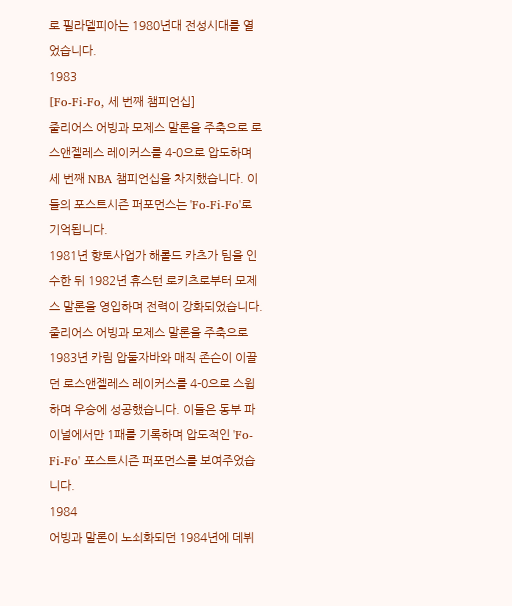로 필라델피아는 1980년대 전성시대를 열었습니다.
1983
[Fo-Fi-Fo, 세 번째 챔피언십]
줄리어스 어빙과 모제스 말론을 주축으로 로스앤젤레스 레이커스를 4-0으로 압도하며 세 번째 NBA 챔피언십을 차지했습니다. 이들의 포스트시즌 퍼포먼스는 'Fo-Fi-Fo'로 기억됩니다.
1981년 향토사업가 해롤드 카츠가 팀을 인수한 뒤 1982년 휴스턴 로키츠로부터 모제스 말론을 영입하며 전력이 강화되었습니다. 줄리어스 어빙과 모제스 말론을 주축으로 1983년 카림 압둘자바와 매직 존슨이 이끌던 로스앤젤레스 레이커스를 4-0으로 스윕하며 우승에 성공했습니다. 이들은 동부 파이널에서만 1패를 기록하며 압도적인 'Fo-Fi-Fo' 포스트시즌 퍼포먼스를 보여주었습니다.
1984
어빙과 말론이 노쇠화되던 1984년에 데뷔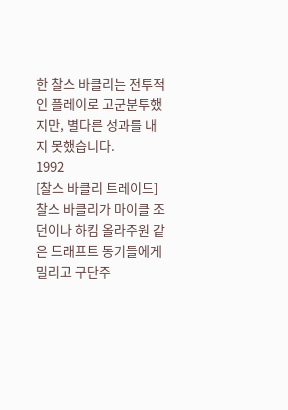한 찰스 바클리는 전투적인 플레이로 고군분투했지만, 별다른 성과를 내지 못했습니다.
1992
[찰스 바클리 트레이드]
찰스 바클리가 마이클 조던이나 하킴 올라주원 같은 드래프트 동기들에게 밀리고 구단주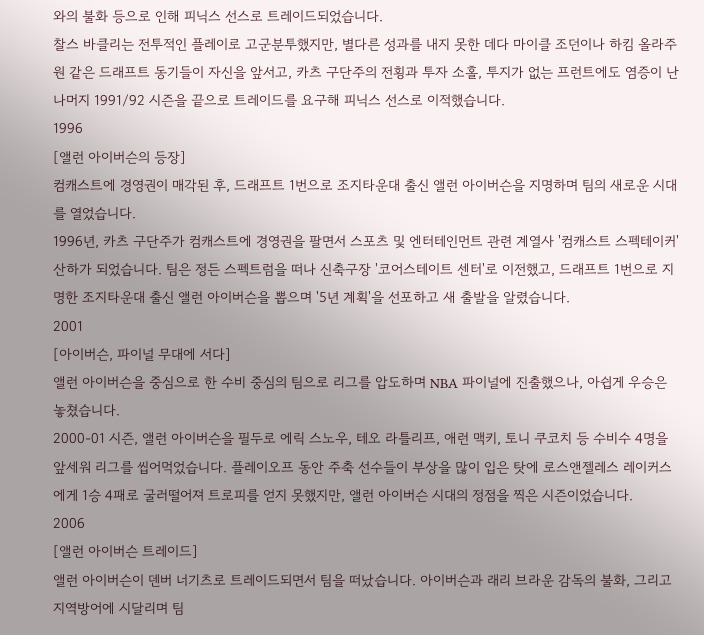와의 불화 등으로 인해 피닉스 선스로 트레이드되었습니다.
찰스 바클리는 전투적인 플레이로 고군분투했지만, 별다른 성과를 내지 못한 데다 마이클 조던이나 하킴 올라주원 같은 드래프트 동기들이 자신을 앞서고, 카츠 구단주의 전횡과 투자 소홀, 투지가 없는 프런트에도 염증이 난 나머지 1991/92 시즌을 끝으로 트레이드를 요구해 피닉스 선스로 이적했습니다.
1996
[앨런 아이버슨의 등장]
컴캐스트에 경영권이 매각된 후, 드래프트 1번으로 조지타운대 출신 앨런 아이버슨을 지명하며 팀의 새로운 시대를 열었습니다.
1996년, 카츠 구단주가 컴캐스트에 경영권을 팔면서 스포츠 및 엔터테인먼트 관련 계열사 '컴캐스트 스펙테이커' 산하가 되었습니다. 팀은 정든 스펙트럼을 떠나 신축구장 '코어스테이트 센터'로 이전했고, 드래프트 1번으로 지명한 조지타운대 출신 앨런 아이버슨을 뽑으며 '5년 계획'을 선포하고 새 출발을 알렸습니다.
2001
[아이버슨, 파이널 무대에 서다]
앨런 아이버슨을 중심으로 한 수비 중심의 팀으로 리그를 압도하며 NBA 파이널에 진출했으나, 아쉽게 우승은 놓쳤습니다.
2000-01 시즌, 앨런 아이버슨을 필두로 에릭 스노우, 테오 라틀리프, 애런 맥키, 토니 쿠코치 등 수비수 4명을 앞세워 리그를 씹어먹었습니다. 플레이오프 동안 주축 선수들이 부상을 많이 입은 탓에 로스앤젤레스 레이커스에게 1승 4패로 굴러떨어져 트로피를 얻지 못했지만, 앨런 아이버슨 시대의 정점을 찍은 시즌이었습니다.
2006
[앨런 아이버슨 트레이드]
앨런 아이버슨이 덴버 너기츠로 트레이드되면서 팀을 떠났습니다. 아이버슨과 래리 브라운 감독의 불화, 그리고 지역방어에 시달리며 팀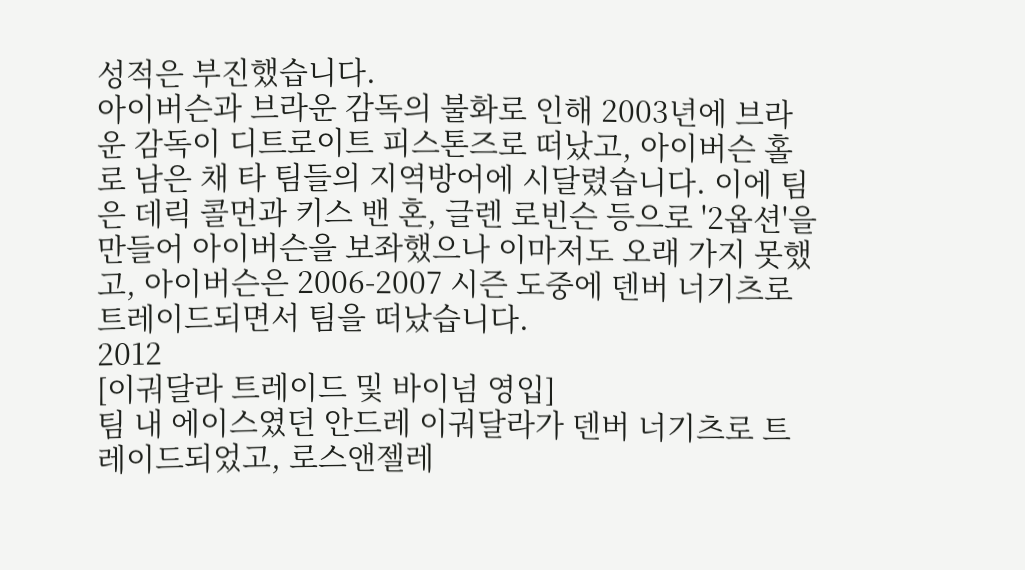성적은 부진했습니다.
아이버슨과 브라운 감독의 불화로 인해 2003년에 브라운 감독이 디트로이트 피스톤즈로 떠났고, 아이버슨 홀로 남은 채 타 팀들의 지역방어에 시달렸습니다. 이에 팀은 데릭 콜먼과 키스 밴 혼, 글렌 로빈슨 등으로 '2옵션'을 만들어 아이버슨을 보좌했으나 이마저도 오래 가지 못했고, 아이버슨은 2006-2007 시즌 도중에 덴버 너기츠로 트레이드되면서 팀을 떠났습니다.
2012
[이궈달라 트레이드 및 바이넘 영입]
팀 내 에이스였던 안드레 이궈달라가 덴버 너기츠로 트레이드되었고, 로스앤젤레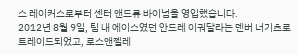스 레이커스로부터 센터 앤드류 바이넘을 영입했습니다.
2012년 8월 9일, 팀 내 에이스였던 안드레 이궈달라는 덴버 너기츠로 트레이드되었고, 로스앤젤레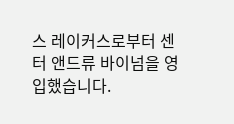스 레이커스로부터 센터 앤드류 바이넘을 영입했습니다.